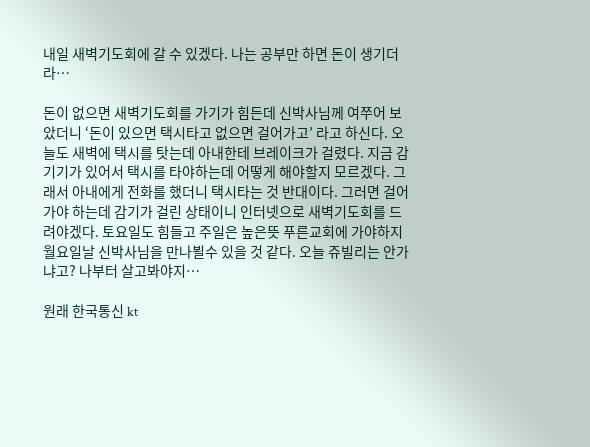내일 새벽기도회에 갈 수 있겠다. 나는 공부만 하면 돈이 생기더라…

돈이 없으면 새벽기도회를 가기가 힘든데 신박사님께 여쭈어 보았더니 ‘돈이 있으면 택시타고 없으면 걸어가고’ 라고 하신다. 오늘도 새벽에 택시를 탓는데 아내한테 브레이크가 걸렸다. 지금 감기기가 있어서 택시를 타야하는데 어떻게 해야할지 모르겠다. 그래서 아내에게 전화를 했더니 택시타는 것 반대이다. 그러면 걸어가야 하는데 감기가 걸린 상태이니 인터넷으로 새벽기도회를 드려야겠다. 토요일도 힘들고 주일은 높은뜻 푸른교회에 가야하지 월요일날 신박사님을 만나뵐수 있을 것 같다. 오늘 쥬빌리는 안가냐고? 나부터 살고봐야지…

원래 한국통신 kt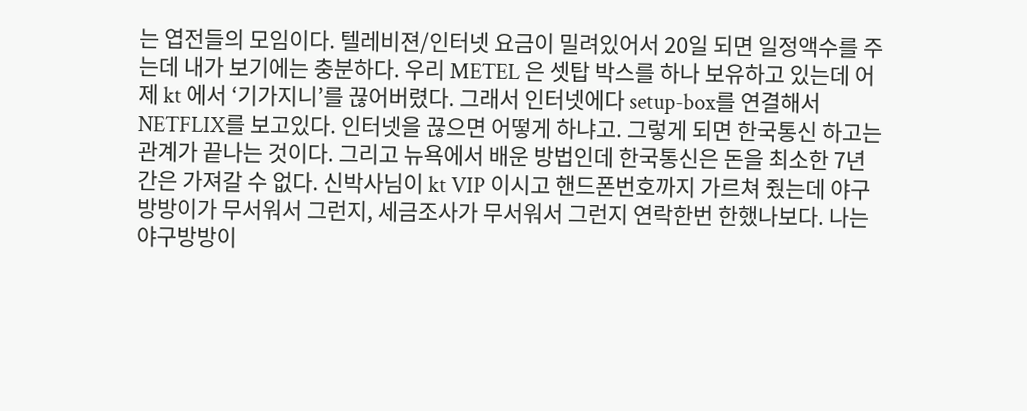는 엽전들의 모임이다. 텔레비젼/인터넷 요금이 밀려있어서 20일 되면 일정액수를 주는데 내가 보기에는 충분하다. 우리 METEL 은 셋탑 박스를 하나 보유하고 있는데 어제 kt 에서 ‘기가지니’를 끊어버렸다. 그래서 인터넷에다 setup-box를 연결해서 NETFLIX를 보고있다. 인터넷을 끊으면 어떻게 하냐고. 그렇게 되면 한국통신 하고는 관계가 끝나는 것이다. 그리고 뉴욕에서 배운 방법인데 한국통신은 돈을 최소한 7년간은 가져갈 수 없다. 신박사님이 kt VIP 이시고 핸드폰번호까지 가르쳐 줬는데 야구방방이가 무서워서 그런지, 세금조사가 무서워서 그런지 연락한번 한했나보다. 나는 야구방방이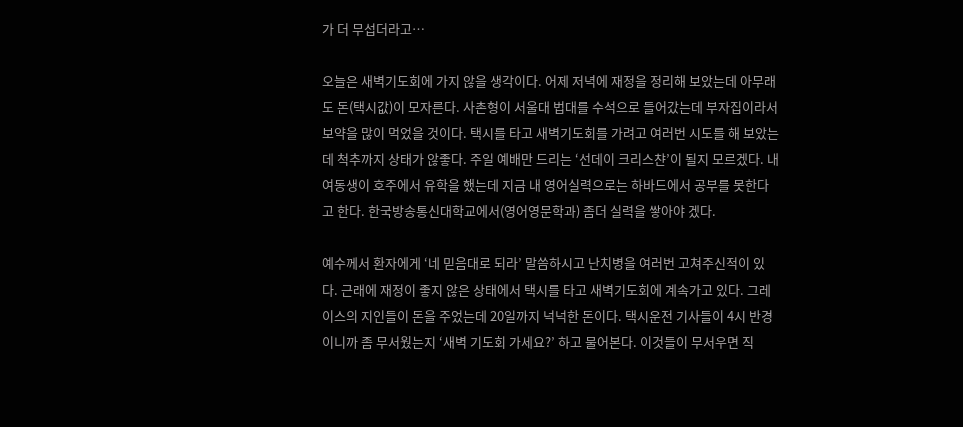가 더 무섭더라고…

오늘은 새벽기도회에 가지 않을 생각이다. 어제 저녁에 재정을 정리해 보았는데 아무래도 돈(택시값)이 모자른다. 사촌형이 서울대 법대를 수석으로 들어갔는데 부자집이라서 보약을 많이 먹었을 것이다. 택시를 타고 새벽기도회를 가려고 여러번 시도를 해 보았는데 척추까지 상태가 않좋다. 주일 예배만 드리는 ‘선데이 크리스챤’이 될지 모르겠다. 내 여동생이 호주에서 유학을 했는데 지금 내 영어실력으로는 하바드에서 공부를 못한다고 한다. 한국방송통신대학교에서(영어영문학과) 좀더 실력을 쌓아야 겠다.

예수께서 환자에게 ‘네 믿음대로 되라’ 말씀하시고 난치병을 여러번 고쳐주신적이 있다. 근래에 재정이 좋지 않은 상태에서 택시를 타고 새벽기도회에 계속가고 있다. 그레이스의 지인들이 돈을 주었는데 20일까지 넉넉한 돈이다. 택시운전 기사들이 4시 반경이니까 좀 무서웠는지 ‘새벽 기도회 가세요?’ 하고 물어본다. 이것들이 무서우면 직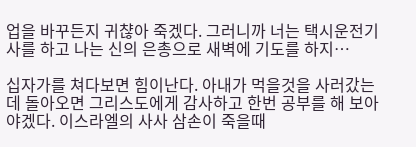업을 바꾸든지 귀챦아 죽겠다. 그러니까 너는 택시운전기사를 하고 나는 신의 은총으로 새벽에 기도를 하지…

십자가를 쳐다보면 힘이난다. 아내가 먹을것을 사러갔는데 돌아오면 그리스도에게 감사하고 한번 공부를 해 보아야겠다. 이스라엘의 사사 삼손이 죽을때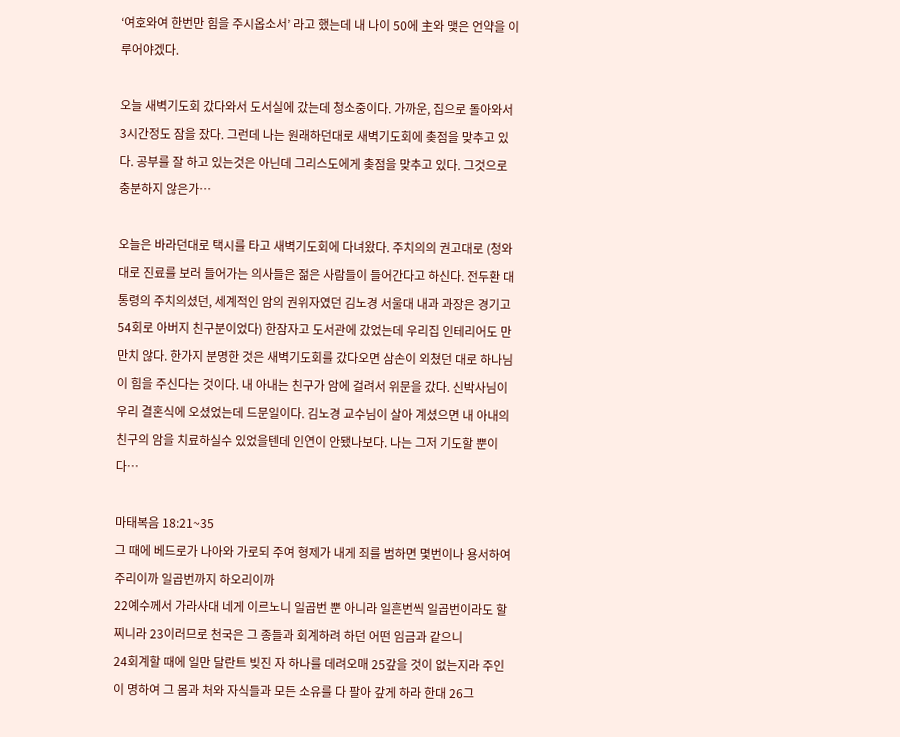‘여호와여 한번만 힘을 주시옵소서’ 라고 했는데 내 나이 50에 主와 맺은 언약을 이루어야겠다.

오늘 새벽기도회 갔다와서 도서실에 갔는데 청소중이다. 가까운, 집으로 돌아와서 3시간정도 잠을 잤다. 그런데 나는 원래하던대로 새벽기도회에 촞점을 맞추고 있다. 공부를 잘 하고 있는것은 아닌데 그리스도에게 촞점을 맞추고 있다. 그것으로 충분하지 않은가…

오늘은 바라던대로 택시를 타고 새벽기도회에 다녀왔다. 주치의의 권고대로 (청와대로 진료를 보러 들어가는 의사들은 젊은 사람들이 들어간다고 하신다. 전두환 대통령의 주치의셨던, 세계적인 암의 권위자였던 김노경 서울대 내과 과장은 경기고 54회로 아버지 친구분이었다) 한잠자고 도서관에 갔었는데 우리집 인테리어도 만만치 않다. 한가지 분명한 것은 새벽기도회를 갔다오면 삼손이 외쳤던 대로 하나님이 힘을 주신다는 것이다. 내 아내는 친구가 암에 걸려서 위문을 갔다. 신박사님이 우리 결혼식에 오셨었는데 드문일이다. 김노경 교수님이 살아 계셨으면 내 아내의 친구의 암을 치료하실수 있었을텐데 인연이 안됐나보다. 나는 그저 기도할 뿐이다…

마태복음 18:21~35
그 때에 베드로가 나아와 가로되 주여 형제가 내게 죄를 범하면 몇번이나 용서하여 주리이까 일곱번까지 하오리이까
22예수께서 가라사대 네게 이르노니 일곱번 뿐 아니라 일흔번씩 일곱번이라도 할찌니라 23이러므로 천국은 그 종들과 회계하려 하던 어떤 임금과 같으니
24회계할 때에 일만 달란트 빚진 자 하나를 데려오매 25갚을 것이 없는지라 주인이 명하여 그 몸과 처와 자식들과 모든 소유를 다 팔아 갚게 하라 한대 26그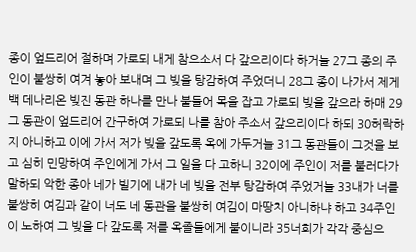종이 엎드리어 절하며 가로되 내게 참으소서 다 갚으리이다 하거늘 27그 종의 주인이 불쌍히 여겨 놓아 보내며 그 빚을 탕감하여 주었더니 28그 종이 나가서 제게 백 데나리온 빚진 동관 하나를 만나 붙들어 목을 잡고 가로되 빚을 갚으라 하매 29그 동관이 엎드리어 간구하여 가로되 나를 참아 주소서 갚으리이다 하되 30허락하지 아니하고 이에 가서 저가 빚을 갚도록 옥에 가두거늘 31그 동관들이 그것을 보고 심히 민망하여 주인에게 가서 그 일을 다 고하니 32이에 주인이 저를 불러다가 말하되 악한 종아 네가 빌기에 내가 네 빚을 전부 탕감하여 주었거늘 33내가 너를 불쌍히 여김과 같이 너도 네 동관을 불쌍히 여김이 마땅치 아니하냐 하고 34주인이 노하여 그 빚을 다 갚도록 저를 옥졸들에게 붙이니라 35너희가 각각 중심으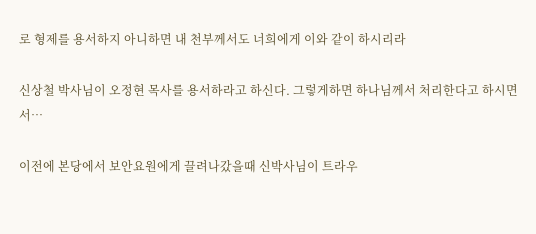로 형제를 용서하지 아니하면 내 천부께서도 너희에게 이와 같이 하시리라

신상철 박사님이 오정현 목사를 용서하라고 하신다. 그렇게하면 하나님께서 처리한다고 하시면서…

이전에 본당에서 보안요원에게 끌려나갔을때 신박사님이 트라우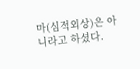마(심적외상)은 아니라고 하셨다.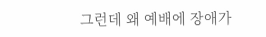그런데 왜 예배에 장애가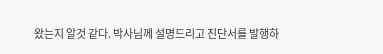왔는지 알것 같다. 박사님께 설명드리고 진단서를 발행하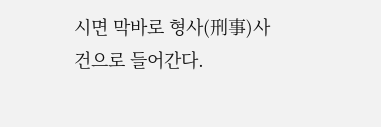시면 막바로 형사(刑事)사건으로 들어간다.